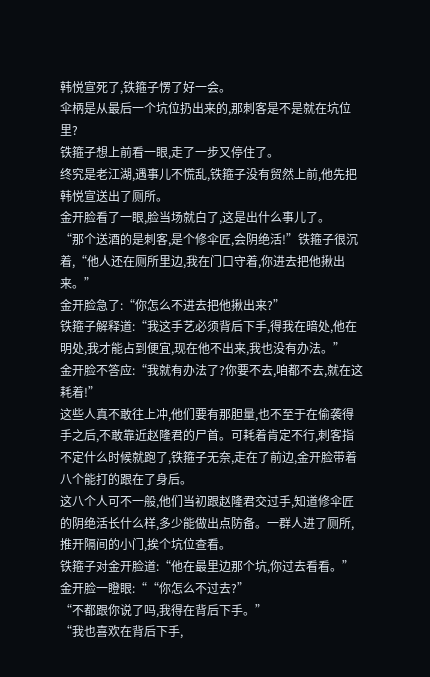韩悦宣死了,铁箍子愣了好一会。
伞柄是从最后一个坑位扔出来的,那刺客是不是就在坑位里?
铁箍子想上前看一眼,走了一步又停住了。
终究是老江湖,遇事儿不慌乱,铁箍子没有贸然上前,他先把韩悦宣送出了厕所。
金开脸看了一眼,脸当场就白了,这是出什么事儿了。
“那个送酒的是刺客,是个修伞匠,会阴绝活!”铁箍子很沉着,“他人还在厕所里边,我在门口守着,你进去把他揪出来。”
金开脸急了:“你怎么不进去把他揪出来?”
铁箍子解释道:“我这手艺必须背后下手,得我在暗处,他在明处,我才能占到便宜,现在他不出来,我也没有办法。”
金开脸不答应:“我就有办法了?你要不去,咱都不去,就在这耗着!”
这些人真不敢往上冲,他们要有那胆量,也不至于在偷袭得手之后,不敢靠近赵隆君的尸首。可耗着肯定不行,刺客指不定什么时候就跑了,铁箍子无奈,走在了前边,金开脸带着八个能打的跟在了身后。
这八个人可不一般,他们当初跟赵隆君交过手,知道修伞匠的阴绝活长什么样,多少能做出点防备。一群人进了厕所,推开隔间的小门,挨个坑位查看。
铁箍子对金开脸道:“他在最里边那个坑,你过去看看。”
金开脸一瞪眼:““你怎么不过去?”
“不都跟你说了吗,我得在背后下手。”
“我也喜欢在背后下手,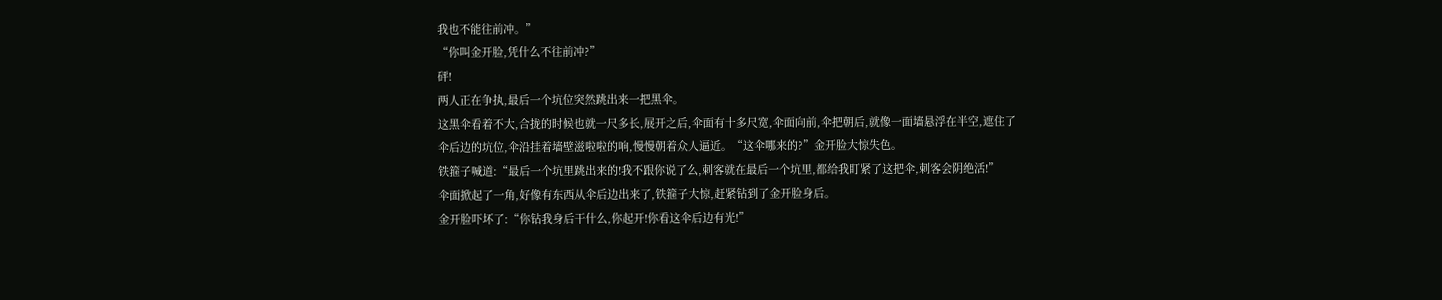我也不能往前冲。”
“你叫金开脸,凭什么不往前冲?”
砰!
两人正在争执,最后一个坑位突然跳出来一把黑伞。
这黑伞看着不大,合拢的时候也就一尺多长,展开之后,伞面有十多尺宽,伞面向前,伞把朝后,就像一面墙悬浮在半空,遮住了伞后边的坑位,伞沿挂着墙壁滋啦啦的响,慢慢朝着众人逼近。“这伞哪来的?”金开脸大惊失色。
铁箍子喊道:“最后一个坑里跳出来的!我不跟你说了么,刺客就在最后一个坑里,都给我盯紧了这把伞,刺客会阴绝活!”
伞面掀起了一角,好像有东西从伞后边出来了,铁箍子大惊,赶紧钻到了金开脸身后。
金开脸吓坏了:“你钻我身后干什么,你起开!你看这伞后边有光!”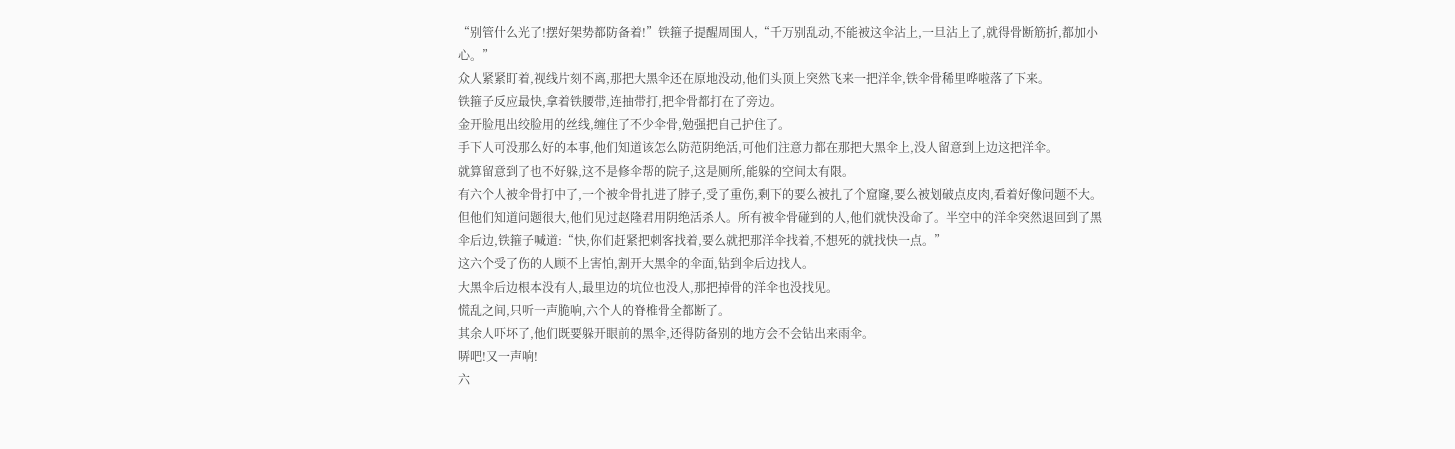“别管什么光了!摆好架势都防备着!”铁箍子提醒周围人,“千万别乱动,不能被这伞沾上,一旦沾上了,就得骨断筋折,都加小心。”
众人紧紧盯着,视线片刻不离,那把大黑伞还在原地没动,他们头顶上突然飞来一把洋伞,铁伞骨稀里哗啦落了下来。
铁箍子反应最快,拿着铁腰带,连抽带打,把伞骨都打在了旁边。
金开脸甩出绞脸用的丝线,缠住了不少伞骨,勉强把自己护住了。
手下人可没那么好的本事,他们知道该怎么防范阴绝活,可他们注意力都在那把大黑伞上,没人留意到上边这把洋伞。
就算留意到了也不好躲,这不是修伞帮的院子,这是厕所,能躲的空间太有限。
有六个人被伞骨打中了,一个被伞骨扎进了脖子,受了重伤,剩下的要么被扎了个窟窿,要么被划破点皮肉,看着好像问题不大。
但他们知道问题很大,他们见过赵隆君用阴绝活杀人。所有被伞骨碰到的人,他们就快没命了。半空中的洋伞突然退回到了黑伞后边,铁箍子喊道:“快,你们赶紧把刺客找着,要么就把那洋伞找着,不想死的就找快一点。”
这六个受了伤的人顾不上害怕,割开大黑伞的伞面,钻到伞后边找人。
大黑伞后边根本没有人,最里边的坑位也没人,那把掉骨的洋伞也没找见。
慌乱之间,只听一声脆响,六个人的脊椎骨全都断了。
其余人吓坏了,他们既要躲开眼前的黑伞,还得防备别的地方会不会钻出来雨伞。
哢吧!又一声响!
六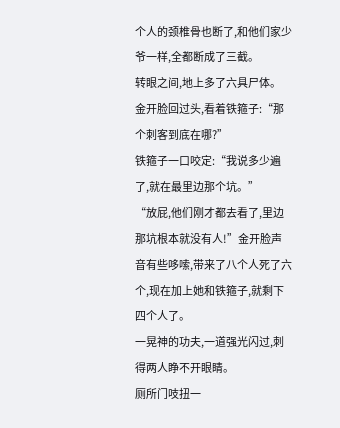个人的颈椎骨也断了,和他们家少爷一样,全都断成了三截。
转眼之间,地上多了六具尸体。
金开脸回过头,看着铁箍子:“那个刺客到底在哪?”
铁箍子一口咬定:“我说多少遍了,就在最里边那个坑。”
“放屁,他们刚才都去看了,里边那坑根本就没有人!”金开脸声音有些哆嗦,带来了八个人死了六个,现在加上她和铁箍子,就剩下四个人了。
一晃神的功夫,一道强光闪过,刺得两人睁不开眼睛。
厕所门吱扭一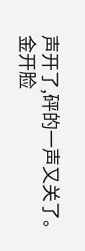声开了,砰的一声又关了。
金开脸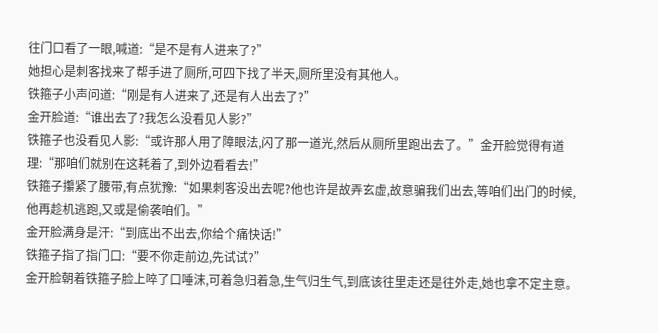往门口看了一眼,喊道:“是不是有人进来了?”
她担心是刺客找来了帮手进了厕所,可四下找了半天,厕所里没有其他人。
铁箍子小声问道:“刚是有人进来了,还是有人出去了?”
金开脸道:“谁出去了?我怎么没看见人影?”
铁箍子也没看见人影:“或许那人用了障眼法,闪了那一道光,然后从厕所里跑出去了。”金开脸觉得有道理:“那咱们就别在这耗着了,到外边看看去!”
铁箍子攥紧了腰带,有点犹豫:“如果刺客没出去呢?他也许是故弄玄虚,故意骗我们出去,等咱们出门的时候,他再趁机逃跑,又或是偷袭咱们。”
金开脸满身是汗:“到底出不出去,你给个痛快话!”
铁箍子指了指门口:“要不你走前边,先试试?”
金开脸朝着铁箍子脸上啐了口唾沫,可着急归着急,生气归生气,到底该往里走还是往外走,她也拿不定主意。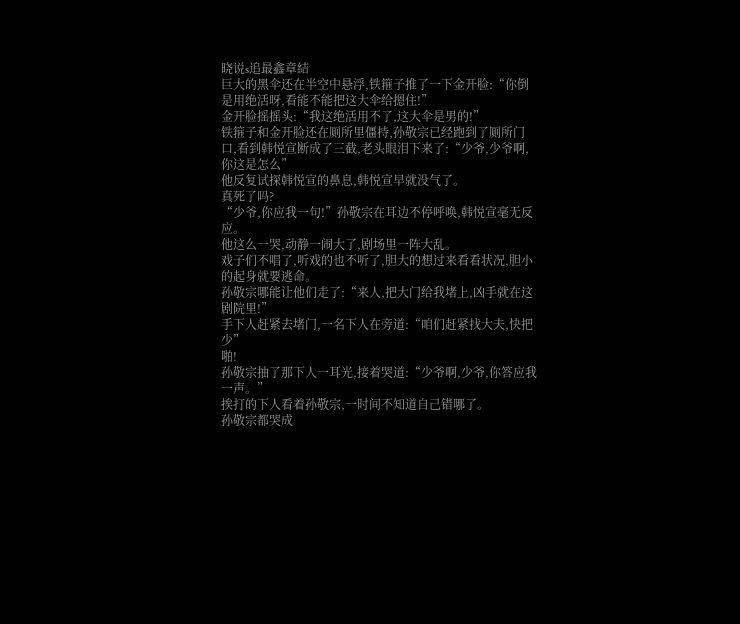晓说s追最鑫章結
巨大的黑伞还在半空中悬浮,铁箍子推了一下金开脸:“你倒是用绝活呀,看能不能把这大伞给摁住!”
金开脸摇摇头:“我这绝活用不了,这大伞是男的!”
铁箍子和金开脸还在厕所里僵持,孙敬宗已经跑到了厕所门口,看到韩悦宣断成了三截,老头眼泪下来了:“少爷,少爷啊,你这是怎么”
他反复试探韩悦宣的鼻息,韩悦宣早就没气了。
真死了吗?
“少爷,你应我一句!”孙敬宗在耳边不停呼唤,韩悦宣毫无反应。
他这么一哭,动静一闹大了,剧场里一阵大乱。
戏子们不唱了,听戏的也不听了,胆大的想过来看看状况,胆小的起身就要逃命。
孙敬宗哪能让他们走了:“来人,把大门给我堵上,凶手就在这剧院里!”
手下人赶紧去堵门,一名下人在旁道:“咱们赶紧找大夫,快把少”
啪!
孙敬宗抽了那下人一耳光,接着哭道:“少爷啊,少爷,你答应我一声。”
挨打的下人看着孙敬宗,一时间不知道自己错哪了。
孙敬宗都哭成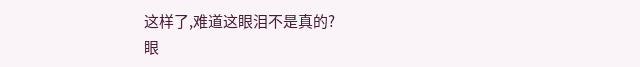这样了,难道这眼泪不是真的?
眼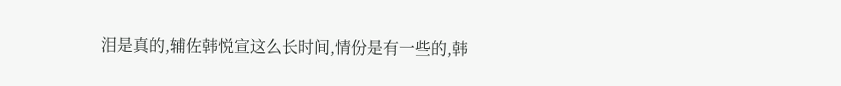泪是真的,辅佐韩悦宣这么长时间,情份是有一些的,韩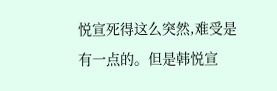悦宣死得这么突然,难受是有一点的。但是韩悦宣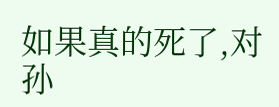如果真的死了,对孙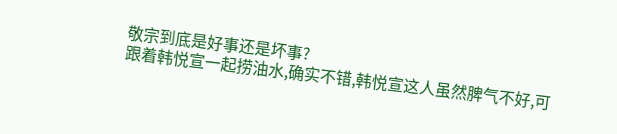敬宗到底是好事还是坏事?
跟着韩悦宣一起捞油水,确实不错,韩悦宣这人虽然脾气不好,可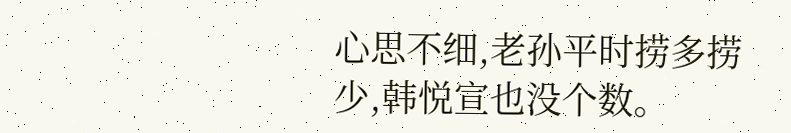心思不细,老孙平时捞多捞少,韩悦宣也没个数。